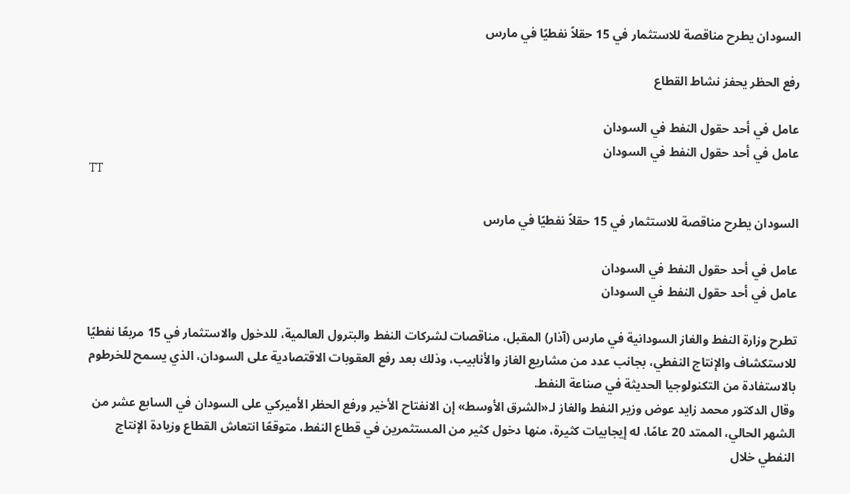السودان يطرح مناقصة للاستثمار في 15 حقلاً نفطيًا في مارس

رفع الحظر يحفز نشاط القطاع

عامل في أحد حقول النفط في السودان
عامل في أحد حقول النفط في السودان
TT

السودان يطرح مناقصة للاستثمار في 15 حقلاً نفطيًا في مارس

عامل في أحد حقول النفط في السودان
عامل في أحد حقول النفط في السودان

تطرح وزارة النفط والغاز السودانية في مارس (آذار) المقبل، مناقصات لشركات النفط والبترول العالمية، للدخول والاستثمار في 15 مربعًا نفطيًا للاستكشاف والإنتاج النفطي، بجانب عدد من مشاريع الغاز والأنابيب، وذلك بعد رفع العقوبات الاقتصادية على السودان، الذي يسمح للخرطوم بالاستفادة من التكنولوجيا الحديثة في صناعة النفط.
وقال الدكتور محمد زايد عوض وزير النفط والغاز لـ«الشرق الأوسط» إن الانفتاح الأخير ورفع الحظر الأميركي على السودان في السابع عشر من الشهر الحالي، الممتد 20 عامًا، له إيجابيات كثيرة، منها دخول كثير من المستثمرين في قطاع النفط، متوقعًا انتعاش القطاع وزيادة الإنتاج النفطي خلال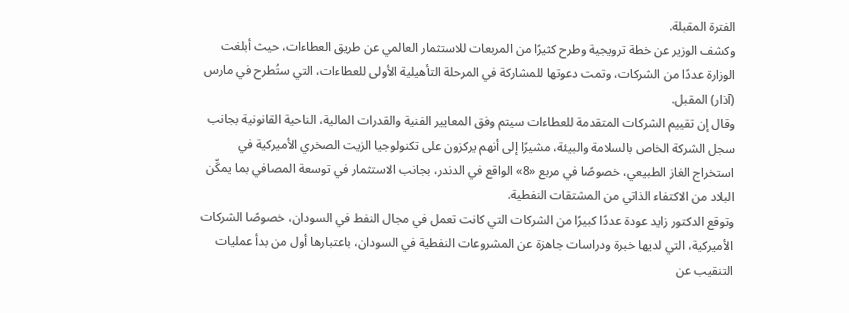الفترة المقبلة.
وكشف الوزير عن خطة ترويجية وطرح كثيرًا من المربعات للاستثمار العالمي عن طريق العطاءات، حيث أبلغت الوزارة عددًا من الشركات، وتمت دعوتها للمشاركة في المرحلة التأهيلية الأولى للعطاءات، التي ستُطرح في مارس (آذار) المقبل.
وقال إن تقييم الشركات المتقدمة للعطاءات سيتم وفق المعايير الفنية والقدرات المالية، الناحية القانونية بجانب سجل الشركة الخاص بالسلامة والبيئة، مشيرًا إلى أنهم يركزون على تكنولوجيا الزيت الصخري الأميركية في استخراج الغاز الطبيعي، خصوصًا في مربع «8» الواقع في الدندر، بجانب الاستثمار في توسعة المصافي بما يمكِّن البلاد من الاكتفاء الذاتي من المشتقات النفطية.
وتوقع الدكتور زايد عودة عددًا كبيرًا من الشركات التي كانت تعمل في مجال النفط في السودان، خصوصًا الشركات الأميركية، التي لديها خبرة ودراسات جاهزة عن المشروعات النفطية في السودان، باعتبارها أول من بدأ عمليات التنقيب عن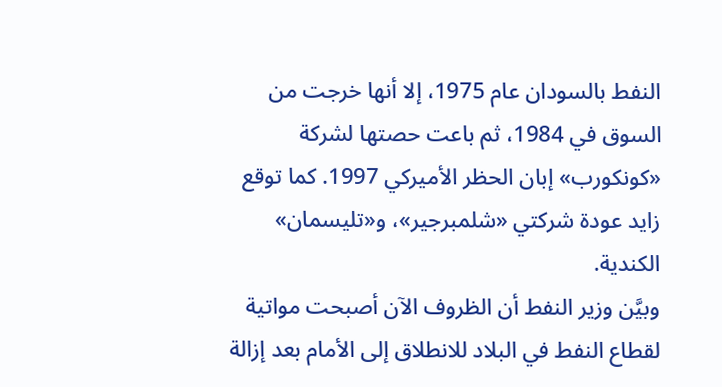النفط بالسودان عام 1975، إلا أنها خرجت من السوق في 1984، ثم باعت حصتها لشركة «كونكورب» إبان الحظر الأميركي 1997. كما توقع زايد عودة شركتي «شلمبرجير»، و«تليسمان» الكندية.
وبيَّن وزير النفط أن الظروف الآن أصبحت مواتية لقطاع النفط في البلاد للانطلاق إلى الأمام بعد إزالة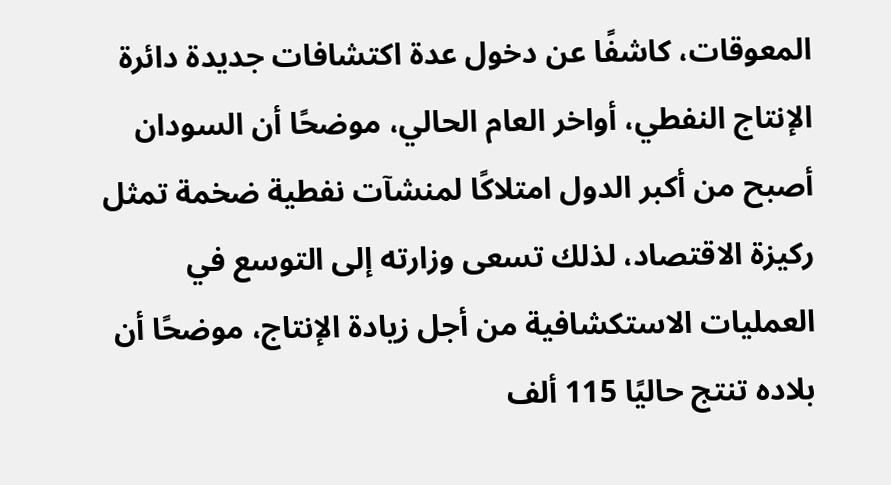المعوقات، كاشفًا عن دخول عدة اكتشافات جديدة دائرة الإنتاج النفطي، أواخر العام الحالي، موضحًا أن السودان أصبح من أكبر الدول امتلاكًا لمنشآت نفطية ضخمة تمثل ركيزة الاقتصاد، لذلك تسعى وزارته إلى التوسع في العمليات الاستكشافية من أجل زيادة الإنتاج، موضحًا أن بلاده تنتج حاليًا 115 ألف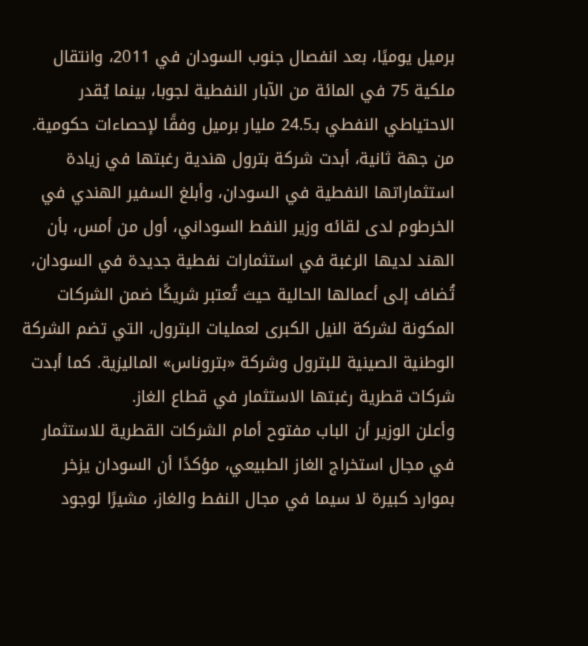برميل يوميًا، بعد انفصال جنوب السودان في 2011، وانتقال ملكية 75 في المائة من الآبار النفطية لجوبا، بينما يُقدر الاحتياطي النفطي بـ24.5 مليار برميل وفقًا لإحصاءات حكومية.
من جهة ثانية، أبدت شركة بترول هندية رغبتها في زيادة استثماراتها النفطية في السودان، وأبلغ السفير الهندي في الخرطوم لدى لقائه وزير النفط السوداني، أول من أمس، بأن الهند لديها الرغبة في استثمارات نفطية جديدة في السودان، تُضاف إلى أعمالها الحالية حيث تُعتبر شريكًا ضمن الشركات المكونة لشركة النيل الكبرى لعمليات البترول، التي تضم الشركة الوطنية الصينية للبترول وشركة «بتروناس» الماليزية. كما أبدت شركات قطرية رغبتها الاستثمار في قطاع الغاز.
وأعلن الوزير أن الباب مفتوح أمام الشركات القطرية للاستثمار في مجال استخراج الغاز الطبيعي، مؤكدًا أن السودان يزخر بموارد كبيرة لا سيما في مجال النفط والغاز، مشيرًا لوجود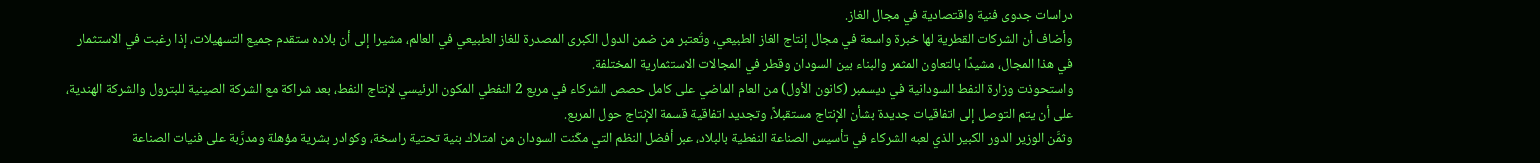دراسات جدوى فنية واقتصادية في مجال الغاز.
وأضاف أن الشركات القطرية لها خبرة واسعة في مجال إنتاج الغاز الطبيعي، وتُعتبر من ضمن الدول الكبرى المصدرة للغاز الطبيعي في العالم، مشيرا إلى أن بلاده ستقدم جميع التسهيلات، إذا رغبت في الاستثمار في هذا المجال، مشيدًا بالتعاون المثمر والبناء بين السودان وقطر في المجالات الاستثمارية المختلفة.
واستحوذت وزارة النفط السودانية في ديسمبر (كانون الأول) من العام الماضي على كامل حصص الشركاء في مربع 2 النفطي المكون الرئيسي لإنتاج النفط، بعد شراكة مع الشركة الصينية للبترول والشركة الهندية، على أن يتم التوصل إلى اتفاقيات جديدة بشأن الإنتاج مستقبلاً، وتجديد اتفاقية قسمة الإنتاج حول المربع.
وثمَّن الوزير الدور الكبير الذي لعبه الشركاء في تأسيس الصناعة النفطية بالبلاد، عبر أفضل النظم التي مكّنت السودان من امتلاك بنية تحتية راسخة، وكوادر بشرية مؤهلة ومدرَّبة على فنيات الصناعة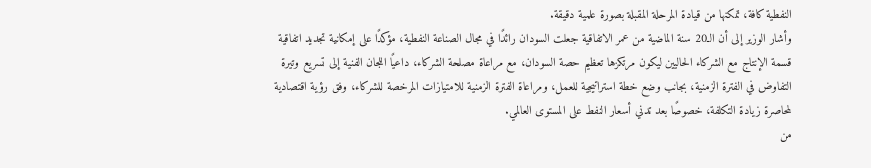النفطية كافة، تمكنها من قيادة المرحلة المقبلة بصورة علمية دقيقة.
وأشار الوزير إلى أن الـ20 سنة الماضية من عمر الاتفاقية جعلت السودان رائدًا في مجال الصناعة النفطية، مؤكدًا على إمكانية تجديد اتفاقية قسمة الإنتاج مع الشركاء الحاليين ليكون مرتكزها تعظيم حصة السودان، مع مراعاة مصلحة الشركاء، داعيًا اللجان الفنية إلى تسريع وتيرة التفاوض في الفترة الزمنية، بجانب وضع خطة استراتيجية للعمل، ومراعاة الفترة الزمنية للامتيازات المرخصة للشركاء، وفق رؤية اقتصادية لمحاصرة زيادة التكلفة، خصوصًا بعد تدني أسعار النفط على المستوى العالمي.
من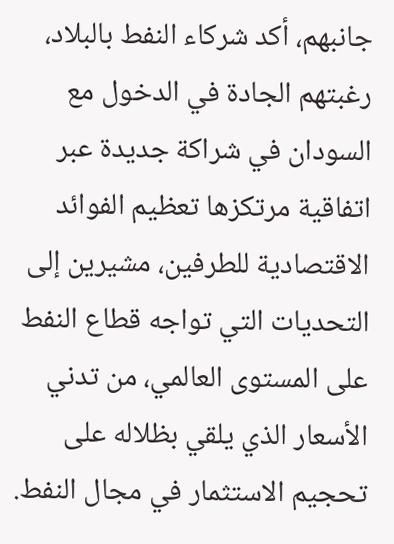جانبهم، أكد شركاء النفط بالبلاد، رغبتهم الجادة في الدخول مع السودان في شراكة جديدة عبر اتفاقية مرتكزها تعظيم الفوائد الاقتصادية للطرفين، مشيرين إلى التحديات التي تواجه قطاع النفط على المستوى العالمي، من تدني الأسعار الذي يلقي بظلاله على تحجيم الاستثمار في مجال النفط.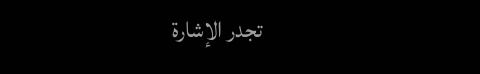تجدر الإشارة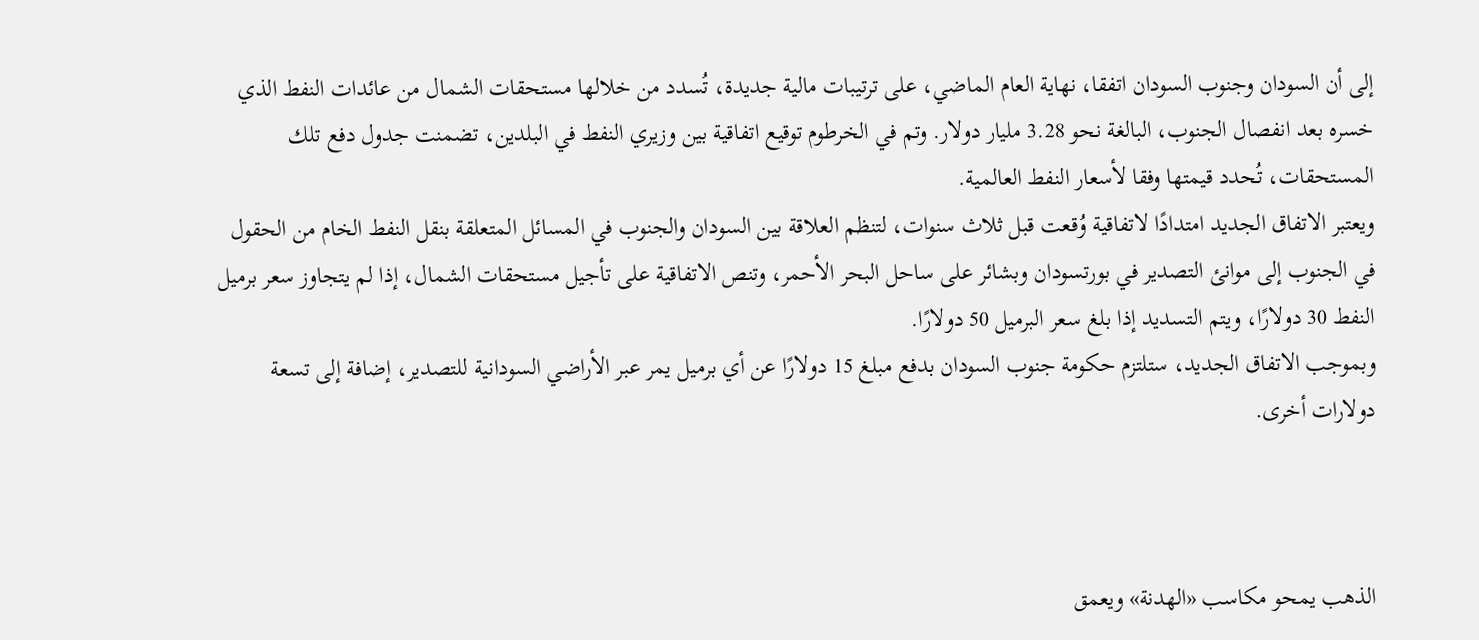إلى أن السودان وجنوب السودان اتفقا، نهاية العام الماضي، على ترتيبات مالية جديدة، تُسدد من خلالها مستحقات الشمال من عائدات النفط الذي خسره بعد انفصال الجنوب، البالغة نحو 3.28 مليار دولار. وتم في الخرطوم توقيع اتفاقية بين وزيري النفط في البلدين، تضمنت جدول دفع تلك المستحقات، تُحدد قيمتها وفقا لأسعار النفط العالمية.
ويعتبر الاتفاق الجديد امتدادًا لاتفاقية وُقعت قبل ثلاث سنوات، لتنظم العلاقة بين السودان والجنوب في المسائل المتعلقة بنقل النفط الخام من الحقول في الجنوب إلى موانئ التصدير في بورتسودان وبشائر على ساحل البحر الأحمر، وتنص الاتفاقية على تأجيل مستحقات الشمال، إذا لم يتجاوز سعر برميل النفط 30 دولارًا، ويتم التسديد إذا بلغ سعر البرميل 50 دولارًا.
وبموجب الاتفاق الجديد، ستلتزم حكومة جنوب السودان بدفع مبلغ 15 دولارًا عن أي برميل يمر عبر الأراضي السودانية للتصدير، إضافة إلى تسعة دولارات أخرى.



الذهب يمحو مكاسب «الهدنة» ويعمق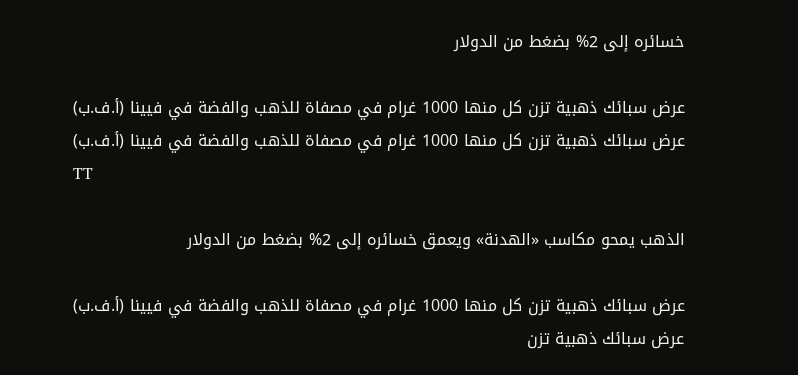خسائره إلى 2% بضغط من الدولار

عرض سبائك ذهبية تزن كل منها 1000 غرام في مصفاة للذهب والفضة في فيينا (أ.ف.ب)
عرض سبائك ذهبية تزن كل منها 1000 غرام في مصفاة للذهب والفضة في فيينا (أ.ف.ب)
TT

الذهب يمحو مكاسب «الهدنة» ويعمق خسائره إلى 2% بضغط من الدولار

عرض سبائك ذهبية تزن كل منها 1000 غرام في مصفاة للذهب والفضة في فيينا (أ.ف.ب)
عرض سبائك ذهبية تزن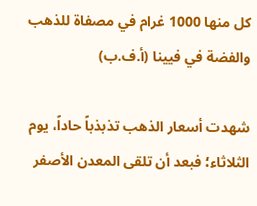كل منها 1000 غرام في مصفاة للذهب والفضة في فيينا (أ.ف.ب)

شهدت أسعار الذهب تذبذباً حاداً، يوم الثلاثاء؛ فبعد أن تلقى المعدن الأصفر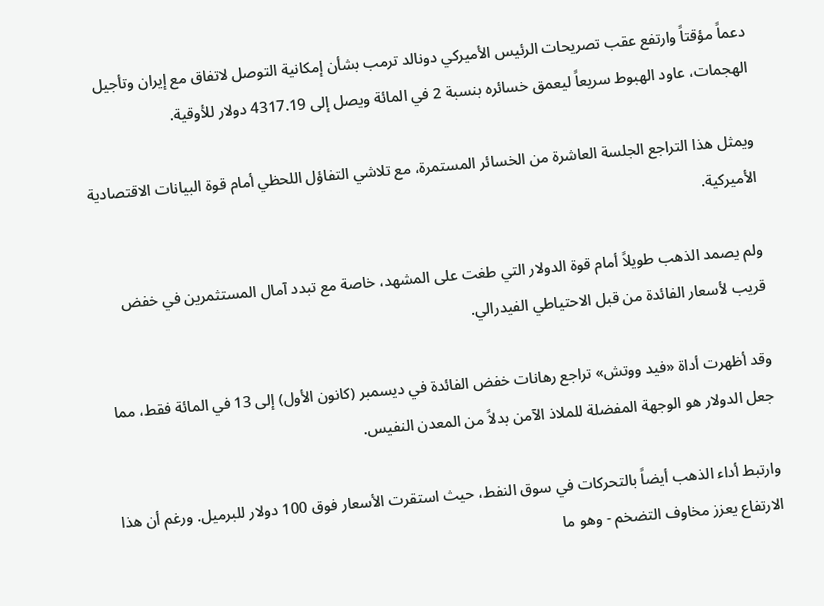دعماً مؤقتاً وارتفع عقب تصريحات الرئيس الأميركي دونالد ترمب بشأن إمكانية التوصل لاتفاق مع إيران وتأجيل الهجمات، عاود الهبوط سريعاً ليعمق خسائره بنسبة 2 في المائة ويصل إلى 4317.19 دولار للأوقية.

ويمثل هذا التراجع الجلسة العاشرة من الخسائر المستمرة، مع تلاشي التفاؤل اللحظي أمام قوة البيانات الاقتصادية الأميركية.

ولم يصمد الذهب طويلاً أمام قوة الدولار التي طغت على المشهد، خاصة مع تبدد آمال المستثمرين في خفض قريب لأسعار الفائدة من قبل الاحتياطي الفيدرالي.

وقد أظهرت أداة «فيد ووتش» تراجع رهانات خفض الفائدة في ديسمبر (كانون الأول) إلى 13 في المائة فقط، مما جعل الدولار هو الوجهة المفضلة للملاذ الآمن بدلاً من المعدن النفيس.

وارتبط أداء الذهب أيضاً بالتحركات في سوق النفط، حيث استقرت الأسعار فوق 100 دولار للبرميل. ورغم أن هذا الارتفاع يعزز مخاوف التضخم - وهو ما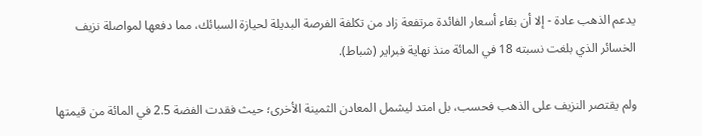يدعم الذهب عادة - إلا أن بقاء أسعار الفائدة مرتفعة زاد من تكلفة الفرصة البديلة لحيازة السبائك، مما دفعها لمواصلة نزيف الخسائر الذي بلغت نسبته 18 في المائة منذ نهاية فبراير (شباط).

ولم يقتصر النزيف على الذهب فحسب، بل امتد ليشمل المعادن الثمينة الأخرى؛ حيث فقدت الفضة 2.5 في المائة من قيمتها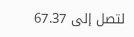لتصل إلى 67.37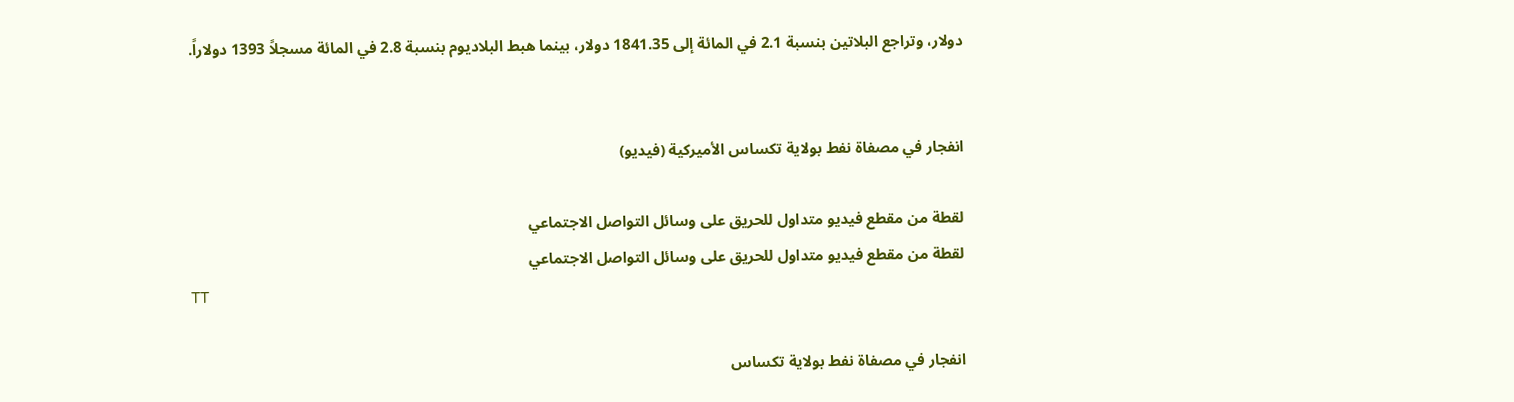دولار، وتراجع البلاتين بنسبة 2.1 في المائة إلى 1841.35 دولار، بينما هبط البلاديوم بنسبة 2.8 في المائة مسجلاً 1393 دولاراً.


انفجار في مصفاة نفط بولاية تكساس الأميركية (فيديو)

لقطة من مقطع فيديو متداول للحريق على وسائل التواصل الاجتماعي
لقطة من مقطع فيديو متداول للحريق على وسائل التواصل الاجتماعي
TT

انفجار في مصفاة نفط بولاية تكساس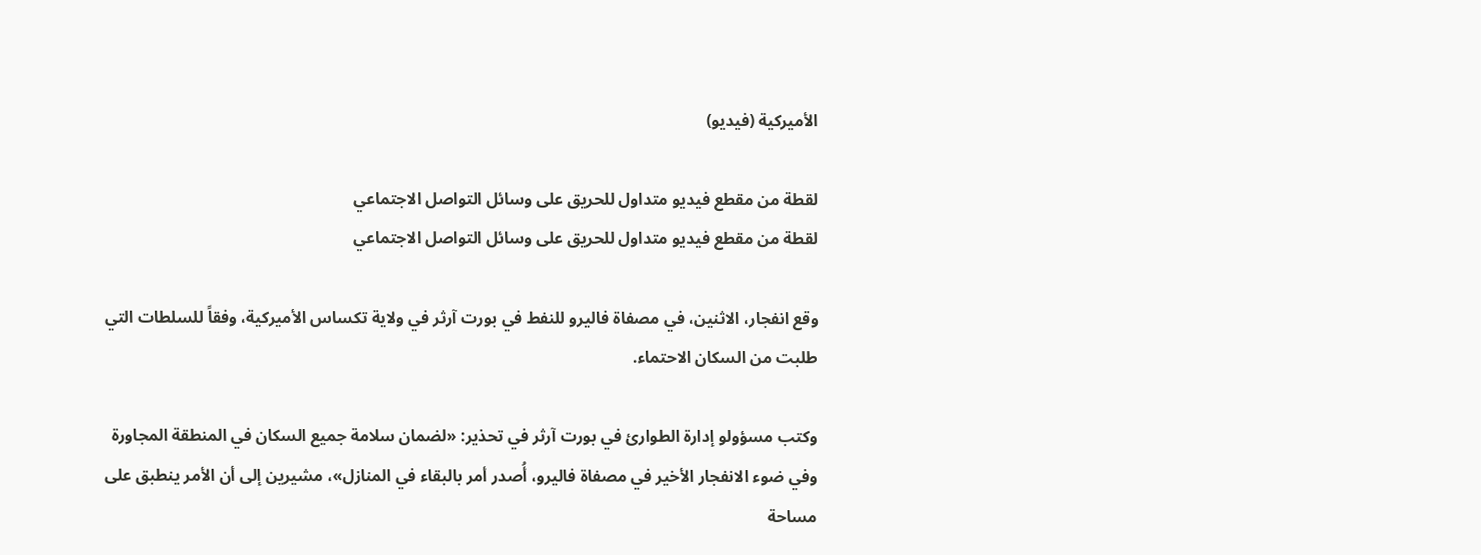الأميركية (فيديو)

لقطة من مقطع فيديو متداول للحريق على وسائل التواصل الاجتماعي
لقطة من مقطع فيديو متداول للحريق على وسائل التواصل الاجتماعي

وقع انفجار، الاثنين، في مصفاة فاليرو للنفط في بورت آرثر في ولاية تكساس الأميركية، وفقاً للسلطات التي طلبت من السكان الاحتماء.

وكتب مسؤولو إدارة الطوارئ في بورت آرثر في تحذير: «لضمان سلامة جميع السكان في المنطقة المجاورة وفي ضوء الانفجار الأخير في مصفاة فاليرو، أُصدر أمر بالبقاء في المنازل»، مشيرين إلى أن الأمر ينطبق على مساحة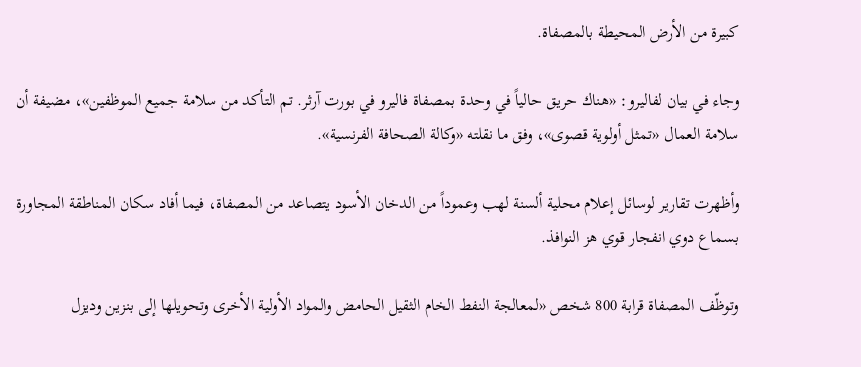كبيرة من الأرض المحيطة بالمصفاة.

وجاء في بيان لفاليرو: «هناك حريق حالياً في وحدة بمصفاة فاليرو في بورت آرثر. تم التأكد من سلامة جميع الموظفين»، مضيفة أن سلامة العمال «تمثل أولوية قصوى»، وفق ما نقلته «وكالة الصحافة الفرنسية».

وأظهرت تقارير لوسائل إعلام محلية ألسنة لهب وعموداً من الدخان الأسود يتصاعد من المصفاة، فيما أفاد سكان المناطقة المجاورة بسماع دوي انفجار قوي هز النوافذ.

وتوظّف المصفاة قرابة 800 شخص «لمعالجة النفط الخام الثقيل الحامض والمواد الأولية الأخرى وتحويلها إلى بنزين وديزل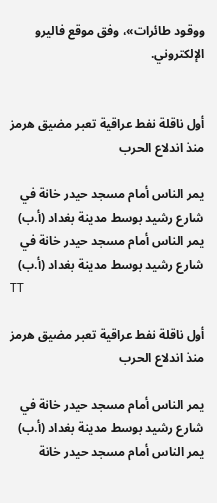ووقود طائرات»، وفق موقع فاليرو الإلكتروني.


أول ناقلة نفط عراقية تعبر مضيق هرمز منذ اندلاع الحرب

يمر الناس أمام مسجد حيدر خانة في شارع رشيد بوسط مدينة بغداد (أ.ب)
يمر الناس أمام مسجد حيدر خانة في شارع رشيد بوسط مدينة بغداد (أ.ب)
TT

أول ناقلة نفط عراقية تعبر مضيق هرمز منذ اندلاع الحرب

يمر الناس أمام مسجد حيدر خانة في شارع رشيد بوسط مدينة بغداد (أ.ب)
يمر الناس أمام مسجد حيدر خانة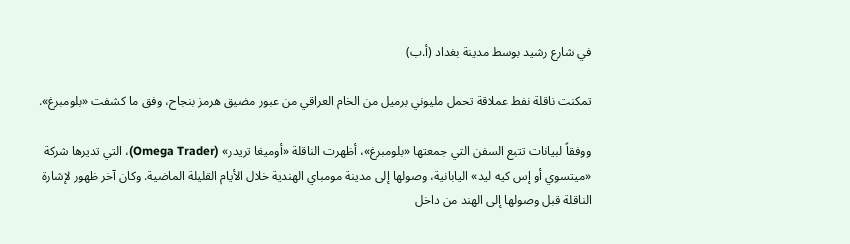في شارع رشيد بوسط مدينة بغداد (أ.ب)

تمكنت ناقلة نفط عملاقة تحمل مليوني برميل من الخام العراقي من عبور مضيق هرمز بنجاح، وفق ما كشفت «بلومبرغ».

ووفقاً لبيانات تتبع السفن التي جمعتها «بلومبرغ»، أظهرت الناقلة «أوميغا تريدر» (Omega Trader)، التي تديرها شركة «ميتسوي أو إس كيه ليد» اليابانية، وصولها إلى مدينة مومباي الهندية خلال الأيام القليلة الماضية. وكان آخر ظهور لإشارة الناقلة قبل وصولها إلى الهند من داخل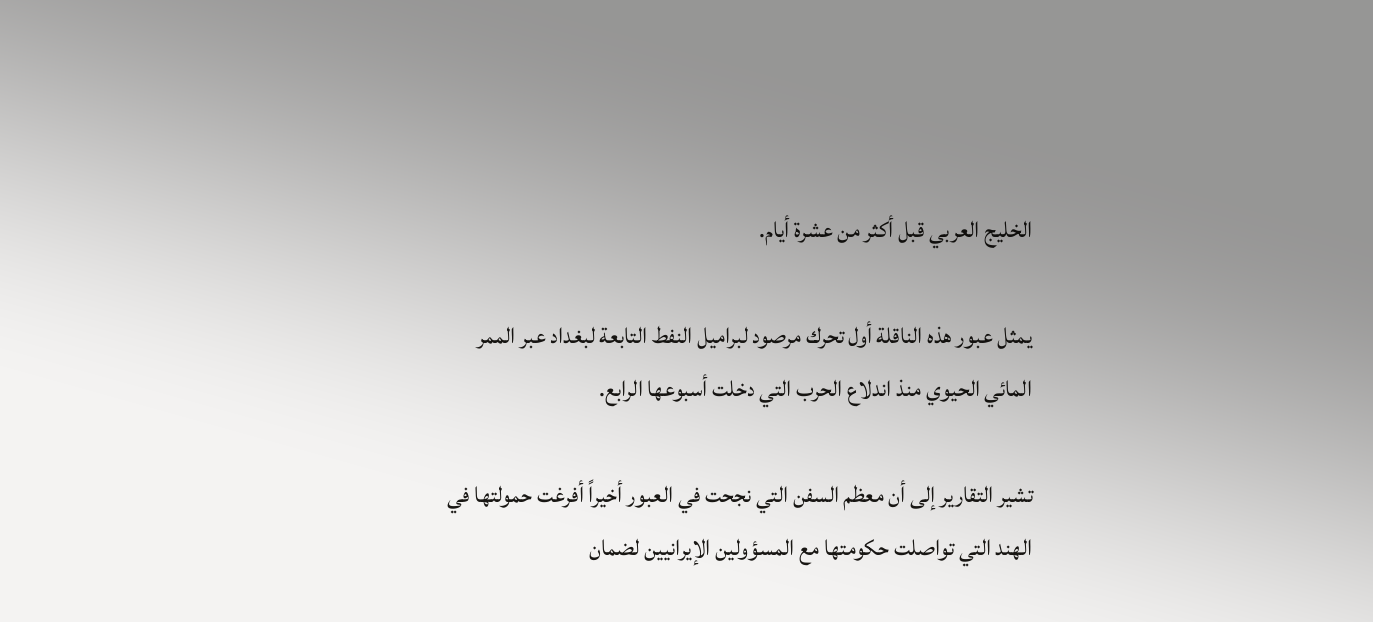الخليج العربي قبل أكثر من عشرة أيام.

يمثل عبور هذه الناقلة أول تحرك مرصود لبراميل النفط التابعة لبغداد عبر الممر المائي الحيوي منذ اندلاع الحرب التي دخلت أسبوعها الرابع.

تشير التقارير إلى أن معظم السفن التي نجحت في العبور أخيراً أفرغت حمولتها في الهند التي تواصلت حكومتها مع المسؤولين الإيرانيين لضمان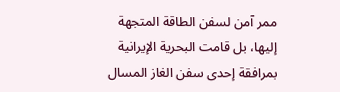ممر آمن لسفن الطاقة المتجهة إليها، بل قامت البحرية الإيرانية بمرافقة إحدى سفن الغاز المسال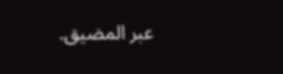عبر المضيق.